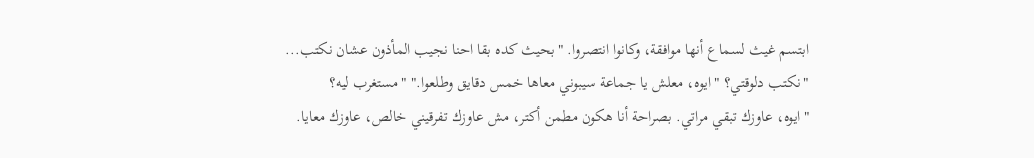ابتسم غيث لسماع أنها موافقة، وكانوا انتصروا. "بحيث كده بقا احنا نجيب المأذون عشان نكتب... "نكتب دلوقتي؟ "ايوه، معلش يا جماعة سيبوني معاها خمس دقايق وطلعوا." "مستغرب ليه؟
"ايوه، عاوزك تبقي مراتي. بصراحة أنا هكون مطمن أكتر، مش عاوزك تفرقيني خالص، عاوزك معايا.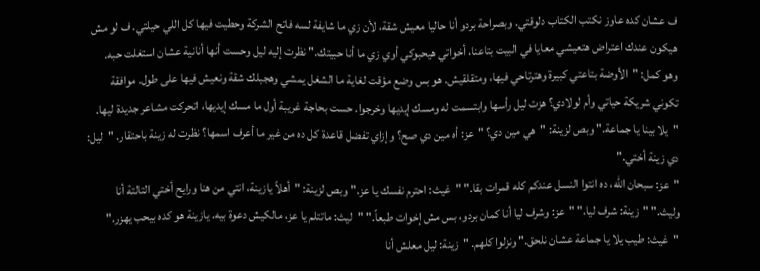ف عشان كده عاوز نكتب الكتاب دلوقتي. وبصراحة بردو أنا حاليا معيش شقة، لأن زي ما شايفة لسه فاتح الشركة وحطيت فيها كل اللي حيلتي. ف لو مش هيكون عندك اعتراض هتعيشي معايا في البيت بتاعنا، أخواتي هيحبوكي أوي زي ما أنا حبيتك." نظرت إليه ليل وحست أنها أنانية عشان استغلت حبه.
وهو كمل: "الأوضة بتاعتي كبيرة وهترتاحي فيها، ومتقلقيش. هو بس وضع مؤقت لغاية ما الشغل يمشي وهجبلك شقة ونعيش فيها على طول. موافقة تكوني شريكة حياتي وأم لولادي؟ هزت ليل رأسها وابتسمت له ومسك إيديها وخرجوا. حست بحاجة غريبة أول ما مسك إيديها، اتحركت مشاعر جديدة ليها. "يلا بينا يا جماعة." وبص لزينة: "هي مين دي؟ "عز: أه مين دي صح؟ وإزاي تفضل قاعدة كل ده من غير ما أعرف اسمها؟ نظرت له زينة باحتقار. "ليل: دي زينة أختي."
"عز: سبحان الله، ده انتوا النسل عندكم كله قمرات بقا." "غيث: احترم نفسك يا عز." وبص لزينة: "أهلاً يازينة، انتي من هنا ورايح أختي التالتة أنا وليث." "زينة: شرف ليا." "عز: وشرف ليا أنا كمان بردو، بس مش إخوات طبعاً." "ليث: ماتتلم يا عز، مالكيش دعوة بيه. يازينة هو كده بيحب يهزر." "غيث: طيب يلا يا جماعة عشان نلحق." ونزلوا كلهم. "زينة: ليل معلش أنا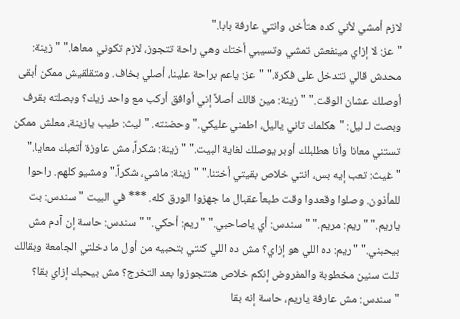لازم أمشي لأني كده هتأخر، وانتي عارفة بابا."
"عز: لا إزاي مينفعش تمشي وتسيبي أختك وهي راحة تتجوز، لازم تكوني معاها." "زينة: محدش قالي تتدخل على فكرة." "عز: ياعم براحة علينا، أصلي بخاف. ومتقلقيش ممكن أبقى أوصلك عشان الوقت." "زينة: مين قالك أصلاً إني أوافق أركب مع واحد زيك؟ وبصلته بقرف وبصت لـ ليل: "هكلمك تاني ياليل، اطمني عليكي." وحضنته. "ليث: طيب يازينة، معلش ممكن تستني معانا وأنا هطلبلك أوبر يوصلك لغاية البيت." "زينة: شكراً، مش عاوزة أتعبك معايا."
"غيث: تعب إيه بس، انتي خلاص بقيتي أختنا." "زينة: ماشي، شكراً." ومشيو كلهم. راحوا للمأذون. وصلوا وقعدوا وقت طبعاً عقبال ما جهزوا الورق كله. *** في البيت "سندس: بت ياريم." "ريم: مريم." "سندس: أي ياصاحبي." "ريم: أحكي." "سندس: حاسة إن آدم مش بيحبني." "ريم: ده اللي هو إزاي؟ مش ده اللي كنتي بتحبيه من أول ما دخلتي الجامعة وبقالك تلت سنين مخطوبة والمفروض إنكم خلاص هتتجوزوا بعد التخرج؟ مش بيحبك إزاي بقا؟
"سندس: مش عارفة ياريم، حاسة إنه بقا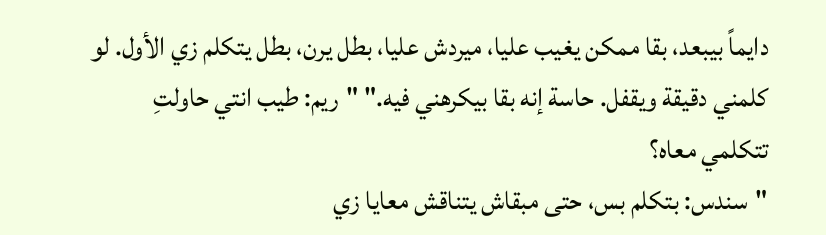دايماً بيبعد، بقا ممكن يغيب عليا، ميردش عليا، بطل يرن، بطل يتكلم زي الأول. لو كلمني دقيقة ويقفل. حاسة إنه بقا بيكرهني فيه." "ريم: طيب انتي حاولتِ تتكلمي معاه؟
"سندس: بتكلم بس، حتى مبقاش يتناقش معايا زي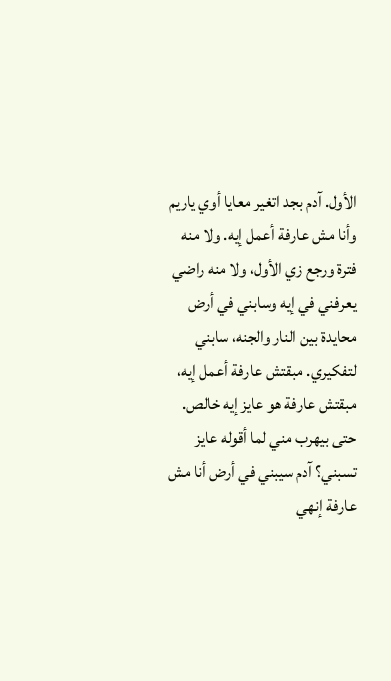الأول. آدم بجد اتغير معايا أوي ياريم وأنا مش عارفة أعمل إيه. ولا منه فترة ورجع زي الأول، ولا منه راضي يعرفني في إيه وسابني في أرض محايدة بين النار والجنه، سابني لتفكيري. مبقتش عارفة أعمل إيه، مبقتش عارفة هو عايز إيه خالص. حتى بيهرب مني لما أقوله عايز تسبني؟ آدم سيبني في أرض أنا مش عارفة إنهي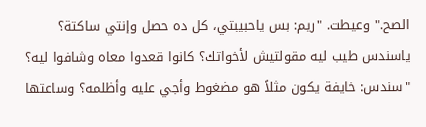الصح." وعيطت. "ريم: بس ياحبيبتي، كل ده حصل وإنتي ساكتة؟
ياسندس طيب ليه مقولتيش لأخواتك؟ كانوا قعدوا معاه وشافوا ليه؟ "سندس: خايفة يكون مثلاً هو مضغوط وأجي عليه وأظلمه؟ وساعتها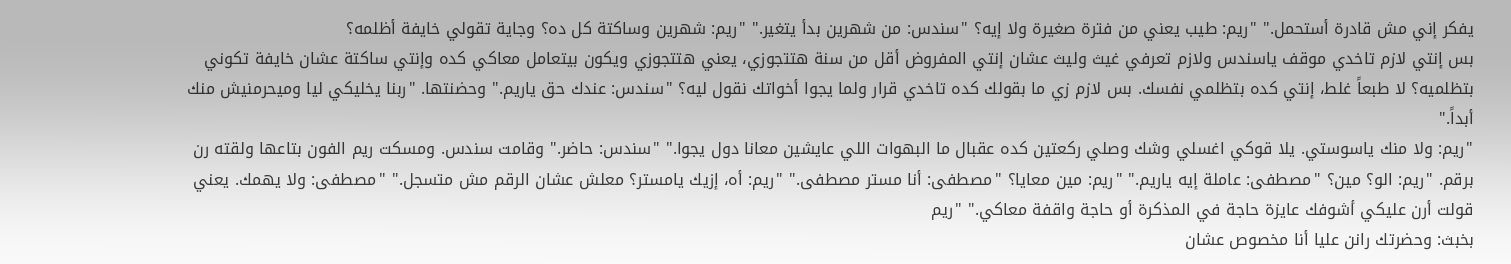يفكر إني مش قادرة أستحمل." "ريم: طيب يعني من فترة صغيرة ولا إيه؟ "سندس: من شهرين بدأ يتغير." "ريم: شهرين وساكتة كل ده؟ وجاية تقولي خايفة أظلمه؟
بس إنتي لازم تاخدي موقف ياسندس ولازم تعرفي غيث وليث عشان إنتي المفروض أقل من سنة هتتجوزي، يعني هتتجوزي ويكون بيتعامل معاكي كده وإنتي ساكتة عشان خايفة تكوني بتظلميه؟ لا طبعاً غلط، إنتي كده بتظلمي نفسك. بس لازم زي ما بقولك كده تاخدي قرار ولما يجوا أخواتك نقول ليه؟ "سندس: عندك حق ياريم." وحضنتها. "ربنا يخليكي ليا وميحرمنيش منك أبداً."
"ريم: ولا منك ياسوستي. يلا قوكي اغسلي وشك وصلي ركعتين كده عقبال ما البهوات اللي عايشين معانا دول يجوا." "سندس: حاضر." وقامت سندس. ومسكت ريم الفون بتاعها ولقته رن برقم. "ريم: الو؟ مين؟ "مصطفى: عاملة إيه ياريم." "ريم: مين معايا؟ "مصطفى: أنا مستر مصطفى." "ريم: أه، إزيك يامستر؟ معلش عشان الرقم مش متسجل." "مصطفى: ولا يهمك. يعني قولت أرن عليكي أشوفك عايزة حاجة في المذكرة أو حاجة واقفة معاكي." "ريم
بخبث: وحضرتك رانن عليا أنا مخصوص عشان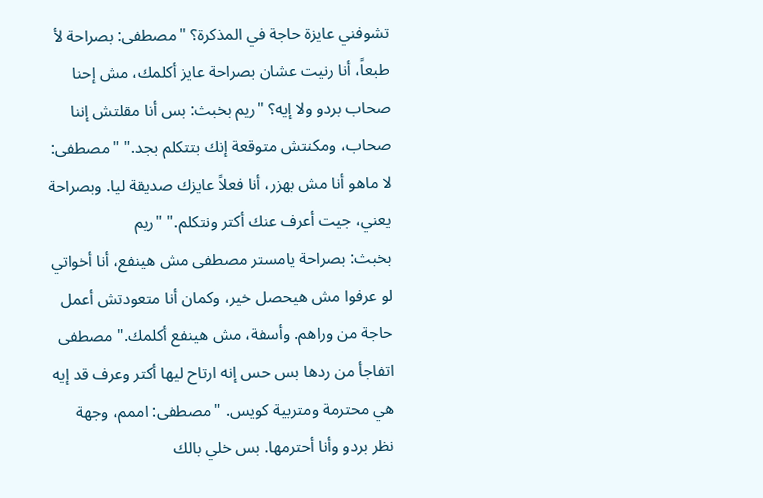تشوفني عايزة حاجة في المذكرة؟ "مصطفى: بصراحة لأ طبعاً، أنا رنيت عشان بصراحة عايز أكلمك، مش إحنا صحاب بردو ولا إيه؟ "ريم بخبث: بس أنا مقلتش إننا صحاب، ومكنتش متوقعة إنك بتتكلم بجد." "مصطفى: لا ماهو أنا مش بهزر، أنا فعلاً عايزك صديقة ليا. وبصراحة يعني، جيت أعرف عنك أكتر ونتكلم." "ريم
بخبث: بصراحة يامستر مصطفى مش هينفع، أنا أخواتي لو عرفوا مش هيحصل خير، وكمان أنا متعودتش أعمل حاجة من وراهم. وأسفة، مش هينفع أكلمك." مصطفى اتفاجأ من ردها بس حس إنه ارتاح ليها أكتر وعرف قد إيه هي محترمة ومتربية كويس. "مصطفى: اممم، وجهة نظر بردو وأنا أحترمها. بس خلي بالك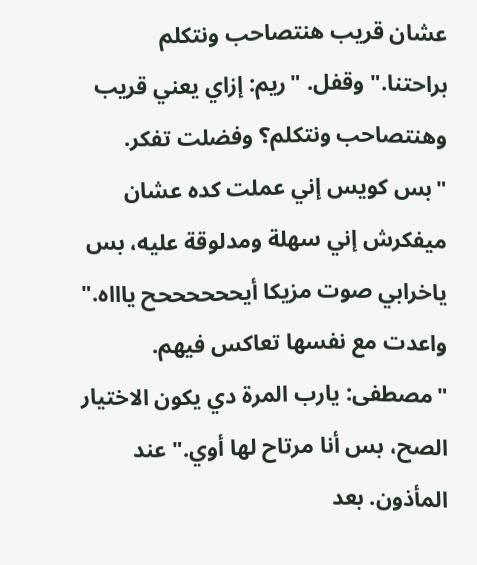عشان قريب هنتصاحب ونتكلم براحتنا." وقفل. "ريم: إزاي يعني قريب وهنتصاحب ونتكلم؟ وفضلت تفكر.
"بس كويس إني عملت كده عشان ميفكرش إني سهلة ومدلوقة عليه، بس ياخرابي صوت مزيكا أيححححححح ياااه." واعدت مع نفسها تعاكس فيهم. "مصطفى: يارب المرة دي يكون الاختيار الصح، بس أنا مرتاح لها أوي." عند المأذون. بعد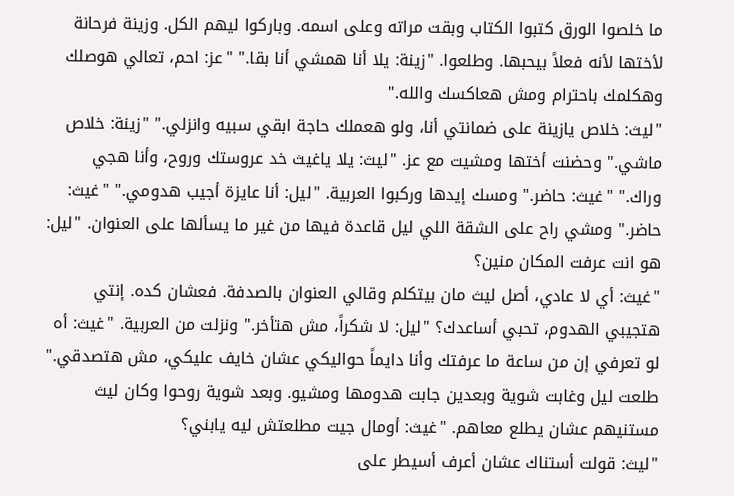ما خلصوا الورق كتبوا الكتاب وبقت مراته وعلى اسمه. وباركوا ليهم الكل. وزينة فرحانة لأختها لأنه فعلاً بيحبها. وطلعوا. "زينة: يلا أنا همشي أنا بقا." "عز: احم، تعالي هوصلك وهكلمك باحترام ومش هعاكسك والله."
"ليث: خلاص يازينة على ضمانتي أنا، ولو هعملك حاجة ابقي سبيه وانزلي." "زينة: خلاص ماشي." وحضنت أختها ومشيت مع عز. "ليث: يلا ياغيث خد عروستك وروح، وأنا هجي وراك." "غيث: حاضر." ومسك إيدها وركبوا العربية. "ليل: أنا عايزة أجيب هدومي." "غيث: حاضر." ومشي راح على الشقة اللي ليل قاعدة فيها من غير ما يسألها على العنوان. "ليل: هو انت عرفت المكان منين؟
"غيث: أي لا عادي، أصل ليث مان بيتكلم وقالي العنوان بالصدفة. فعشان كده. إنتي هتجيبي الهدوم، تحبي أساعدك؟ "ليل: لا شكراً، مش هتأخر." ونزلت من العربية. "غيث: أه لو تعرفي إن من ساعة ما عرفتك وأنا دايماً حواليكي عشان خايف عليكي، مش هتصدقي." طلعت ليل وغابت شوية وبعدين جابت هدومها ومشيو. وبعد شوية روحوا وكان ليث مستنيهم عشان يطلع معاهم. "غيث: أومال جيت مطلعتش ليه يابني؟
"ليث: قولت أستناك عشان أعرف أسيطر على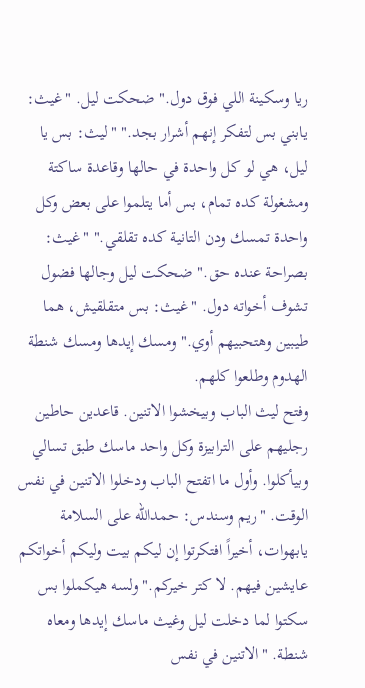ريا وسكينة اللي فوق دول." ضحكت ليل. "غيث: يابني بس لتفكر إنهم أشرار بجد." "ليث: بس يا ليل، هي لو كل واحدة في حالها وقاعدة ساكتة ومشغولة كده تمام، بس أما يتلموا على بعض وكل واحدة تمسك ودن التانية كده تقلقي." "غيث: بصراحة عنده حق." ضحكت ليل وجالها فضول تشوف أخواته دول. "غيث: بس متقلقيش، هما طيبين وهتحبيهم أوي." ومسك إيدها ومسك شنطة الهدوم وطلعوا كلهم.
وفتح ليث الباب وبيخشوا الاتنين. قاعدين حاطين رجليهم على الترابيزة وكل واحد ماسك طبق تسالي وبيأكلوا. وأول ما اتفتح الباب ودخلوا الاتنين في نفس الوقت. "ريم وسندس: حمدالله على السلامة يابهوات، أخيراً افتكرتوا إن ليكم بيت وليكم أخواتكم عايشين فيهم. لا كتر خيركم." ولسه هيكملوا بس سكتوا لما دخلت ليل وغيث ماسك إيدها ومعاه شنطة. "الاتنين في نفس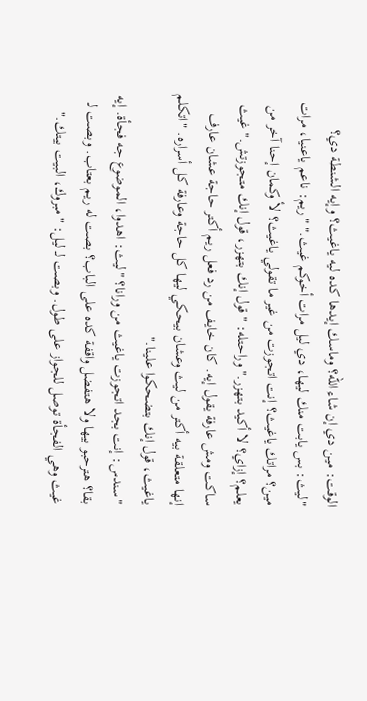الوقت: مين دي إن شاء الله؟ وماسك إيدها كده ليه ياغيث؟ وإيه الشنطة دي؟
"ليث: بس يابت منك ليها، دي ليل مرات أخوكم غيث." "ريم: ناعم ياعنيا، مرات مين؟ مراتك ياغيث؟ إنت اتجوزت من غير ما تقولي ياغيث؟ لأ وكمان إحنا آخر من يعلم؟ إزاي؟ لا أكيد بتهزر." وراحتله: "قول إنك بتهزر، قول إنك متجوزتش." غيث ساكت ومش عارفة يقول إيه. كان خايف من رد فعل ريم أكتر حاجة عشان عارف إنها متعلقة بيه أكتر من ليث وعشان بيحكي ليها كل حاجة وعارفة كل أسراره. "اتكلم ياغيث، قول إنك بتضحكوا علينا."
"سندس: إنت بجد اتجوزت ياغيث من ورانا؟ "ليث: اهدوا، الموضوع جه فجأة. إيه بقا؟ هترحبو بيها ولا هتفضل واقفة كده على الباب؟ بصت له ريم بعتاب. وبصت لـ غيث وهي الفجأة توصل للجواز على طول. وبصت لـ ليل: "مبروك، البيت بيتك."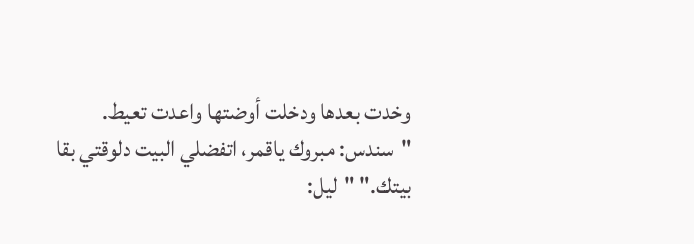وخدت بعدها ودخلت أوضتها واعدت تعيط. "سندس: مبروك ياقمر، اتفضلي البيت دلوقتي بقا بيتك." "ليل: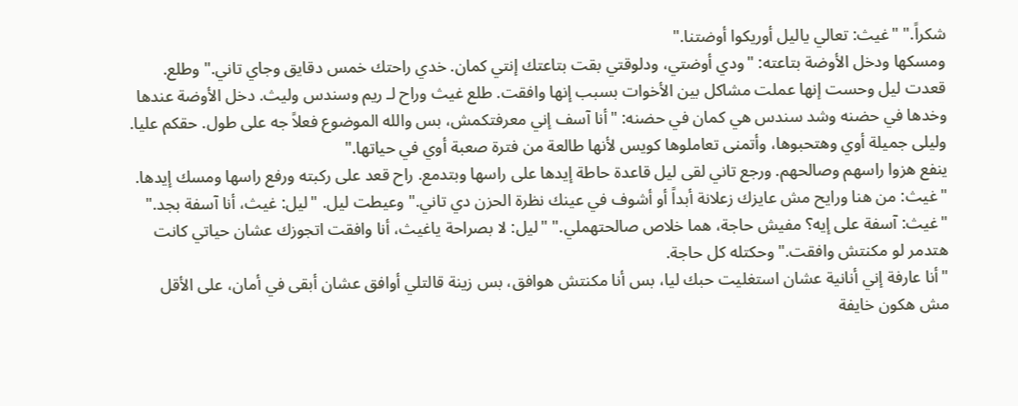شكراً." "غيث: تعالي ياليل أوريكوا أوضتنا."
ومسكها ودخل الأوضة بتاعته: "ودي أوضتي، ودلوقتي بقت بتاعتك إنتي كمان. خدي راحتك خمس دقايق وجاي تاني." وطلع. قعدت ليل وحست إنها عملت مشاكل بين الأخوات بسبب إنها وافقت. طلع غيث وراح لـ ريم وسندس وليث. دخل الأوضة عندها وخدها في حضنه وشد سندس هي كمان في حضنه: "أنا آسف إني معرفتكمش، بس والله الموضوع فعلاً جه على طول. حقكم عليا. وليلى جميلة أوي وهتحبوها، وأتمنى تعاملوها كويس لأنها طالعة من فترة صعبة أوي في حياتها."
ينفع هزوا راسهم وصالحهم. ورجع تاني لقى ليل قاعدة حاطة إيدها على راسها وبتدمع. راح قعد على ركبته ورفع راسها ومسك إيدها. "غيث: من هنا ورايح مش عايزك زعلانة أبداً أو أشوف في عينك نظرة الحزن دي تاني." وعيطت ليل. "ليل: غيث، أنا آسفة بجد." "غيث: آسفة على إيه؟ مفيش حاجة، هما خلاص صالحتهملي." "ليل: لا بصراحة ياغيث، أنا وافقت اتجوزك عشان حياتي كانت هتدمر لو مكنتش وافقت." وحكتله كل حاجة.
"أنا عارفة إني أنانية عشان استغليت حبك ليا، بس أنا مكنتش هوافق، بس زينة قالتلي أوافق عشان أبقى في أمان، على الأقل مش هكون خايفة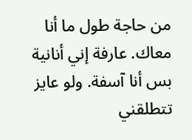من حاجة طول ما أنا معاك. عارفة إني أنانية بس أنا آسفة. ولو عايز تتطلقني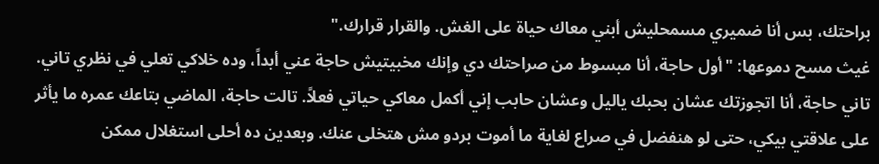براحتك، بس أنا ضميري مسمحليش أبني معاك حياة على الغش. والقرار قرارك."
غيث مسح دموعها: "أول حاجة، أنا مبسوط من صراحتك دي وإنك مخبيتيش حاجة عني أبداً، وده خلاكي تعلي في نظري تاني. تاني حاجة، أنا اتجوزتك عشان بحبك ياليل وعشان حابب إني أكمل معاكي حياتي فعلاً. تالت حاجة، الماضي بتاعك عمره ما يأثر على علاقتي بيكي، حتى لو هنفضل في صراع لغاية ما أموت بردو مش هتخلى عنك. وبعدين ده أحلى استغلال ممكن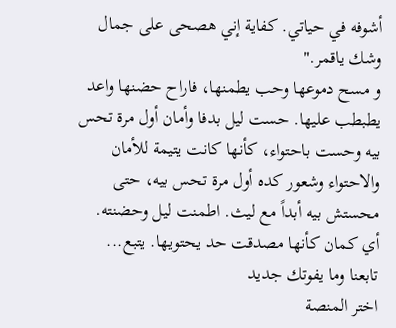أشوفه في حياتي. كفاية إني هصحى على جمال وشك ياقمر."
و مسح دموعها وحب يطمنها، فاراح حضنها واعد يطبطب عليها. حست ليل بدفا وأمان أول مرة تحس بيه وحست باحتواء، كأنها كانت يتيمة للأمان والاحتواء وشعور كده أول مرة تحس بيه، حتى محستش بيه أبداً مع ليث. اطمنت ليل وحضنته. أي كمان كأنها مصدقت حد يحتويها. يتبع...
تابعنا وما يفوتك جديد
اختر المنصة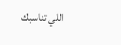اللي تناسبك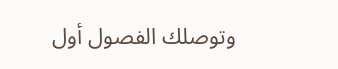وتوصلك الفصول أول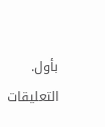بأول.
التعليقات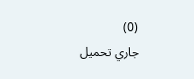(0)
جاري تحميل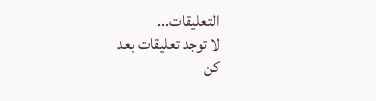التعليقات...
لا توجد تعليقات بعد
كن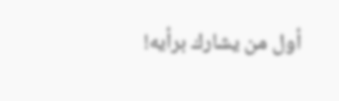أول من يشارك برأيه!